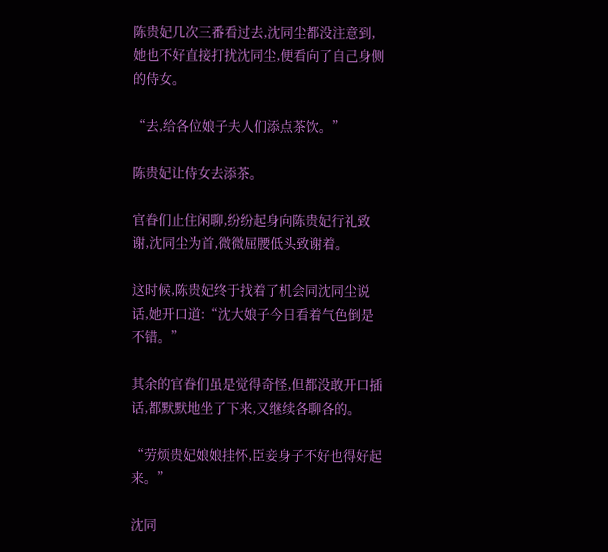陈贵妃几次三番看过去,沈同尘都没注意到,她也不好直接打扰沈同尘,便看向了自己身侧的侍女。

“去,给各位娘子夫人们添点茶饮。”

陈贵妃让侍女去添茶。

官眷们止住闲聊,纷纷起身向陈贵妃行礼致谢,沈同尘为首,微微屈腰低头致谢着。

这时候,陈贵妃终于找着了机会同沈同尘说话,她开口道:“沈大娘子今日看着气色倒是不错。”

其余的官眷们虽是觉得奇怪,但都没敢开口插话,都默默地坐了下来,又继续各聊各的。

“劳烦贵妃娘娘挂怀,臣妾身子不好也得好起来。”

沈同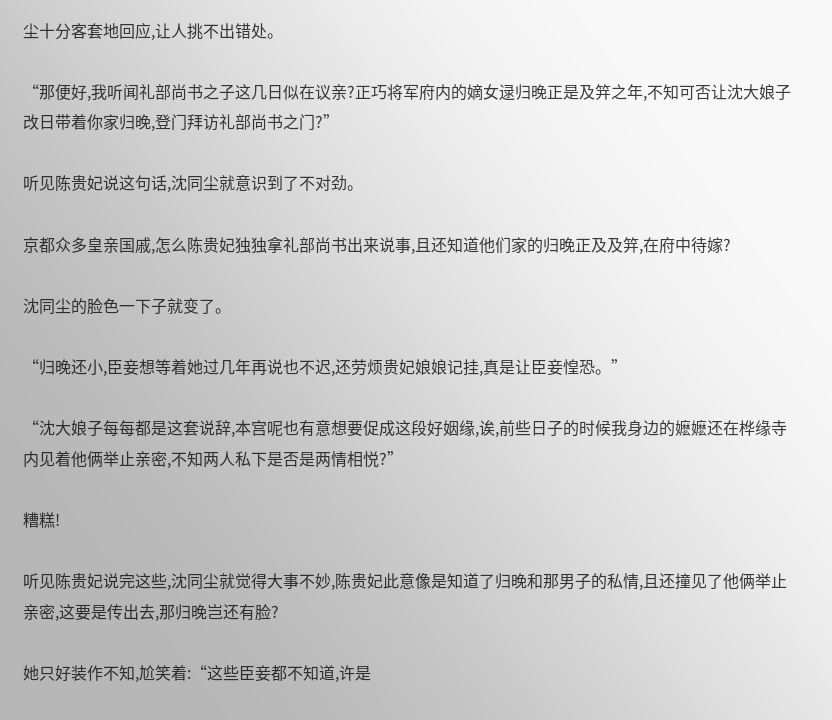尘十分客套地回应,让人挑不出错处。

“那便好,我听闻礼部尚书之子这几日似在议亲?正巧将军府内的嫡女逯归晚正是及笄之年,不知可否让沈大娘子改日带着你家归晚,登门拜访礼部尚书之门?”

听见陈贵妃说这句话,沈同尘就意识到了不对劲。

京都众多皇亲国戚,怎么陈贵妃独独拿礼部尚书出来说事,且还知道他们家的归晚正及及笄,在府中待嫁?

沈同尘的脸色一下子就变了。

“归晚还小,臣妾想等着她过几年再说也不迟,还劳烦贵妃娘娘记挂,真是让臣妾惶恐。”

“沈大娘子每每都是这套说辞,本宫呢也有意想要促成这段好姻缘,诶,前些日子的时候我身边的嬷嬷还在桦缘寺内见着他俩举止亲密,不知两人私下是否是两情相悦?”

糟糕!

听见陈贵妃说完这些,沈同尘就觉得大事不妙,陈贵妃此意像是知道了归晚和那男子的私情,且还撞见了他俩举止亲密,这要是传出去,那归晚岂还有脸?

她只好装作不知,尬笑着:“这些臣妾都不知道,许是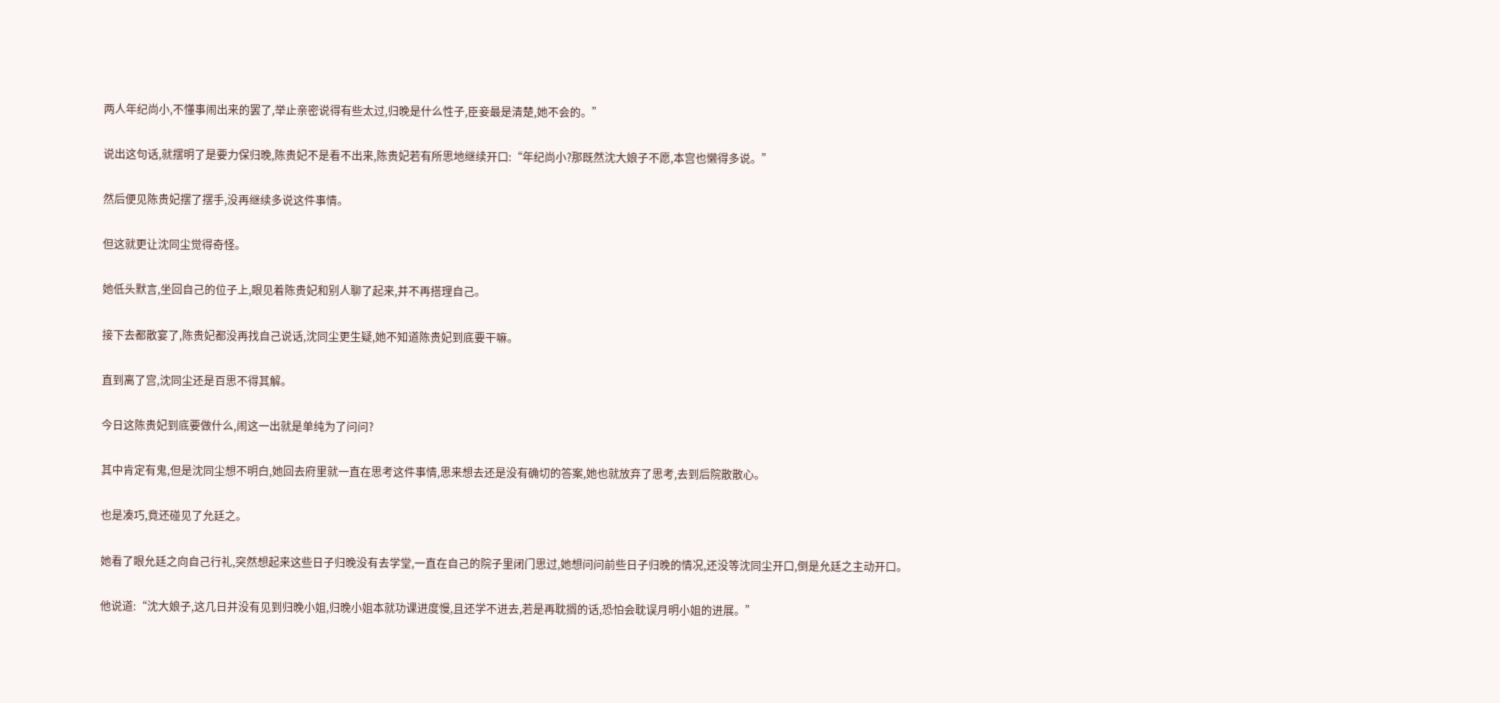两人年纪尚小,不懂事闹出来的罢了,举止亲密说得有些太过,归晚是什么性子,臣妾最是清楚,她不会的。”

说出这句话,就摆明了是要力保归晚,陈贵妃不是看不出来,陈贵妃若有所思地继续开口:“年纪尚小?那既然沈大娘子不愿,本宫也懒得多说。”

然后便见陈贵妃摆了摆手,没再继续多说这件事情。

但这就更让沈同尘觉得奇怪。

她低头默言,坐回自己的位子上,眼见着陈贵妃和别人聊了起来,并不再搭理自己。

接下去都散宴了,陈贵妃都没再找自己说话,沈同尘更生疑,她不知道陈贵妃到底要干嘛。

直到离了宫,沈同尘还是百思不得其解。

今日这陈贵妃到底要做什么,闹这一出就是单纯为了问问?

其中肯定有鬼,但是沈同尘想不明白,她回去府里就一直在思考这件事情,思来想去还是没有确切的答案,她也就放弃了思考,去到后院散散心。

也是凑巧,竟还碰见了允廷之。

她看了眼允廷之向自己行礼,突然想起来这些日子归晚没有去学堂,一直在自己的院子里闭门思过,她想问问前些日子归晚的情况,还没等沈同尘开口,倒是允廷之主动开口。

他说道:“沈大娘子,这几日并没有见到归晚小姐,归晚小姐本就功课进度慢,且还学不进去,若是再耽搁的话,恐怕会耽误月明小姐的进展。”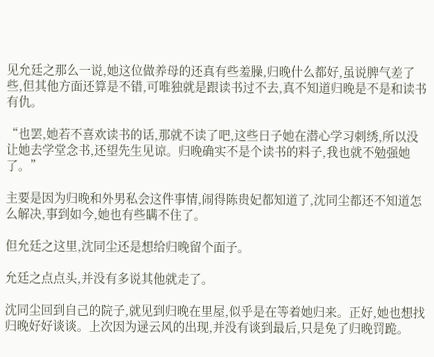见允廷之那么一说,她这位做养母的还真有些羞臊,归晚什么都好,虽说脾气差了些,但其他方面还算是不错,可唯独就是跟读书过不去,真不知道归晚是不是和读书有仇。

“也罢,她若不喜欢读书的话,那就不读了吧,这些日子她在潜心学习刺绣,所以没让她去学堂念书,还望先生见谅。归晚确实不是个读书的料子,我也就不勉强她了。”

主要是因为归晚和外男私会这件事情,闹得陈贵妃都知道了,沈同尘都还不知道怎么解决,事到如今,她也有些瞒不住了。

但允廷之这里,沈同尘还是想给归晚留个面子。

允廷之点点头,并没有多说其他就走了。

沈同尘回到自己的院子,就见到归晚在里屋,似乎是在等着她归来。正好,她也想找归晚好好谈谈。上次因为逯云风的出现,并没有谈到最后,只是免了归晚罚跪。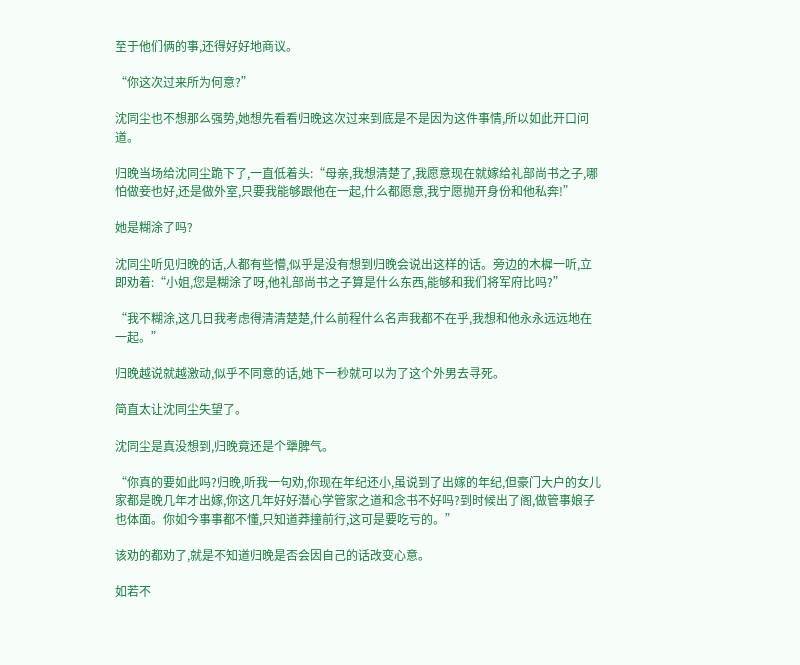至于他们俩的事,还得好好地商议。

“你这次过来所为何意?”

沈同尘也不想那么强势,她想先看看归晚这次过来到底是不是因为这件事情,所以如此开口问道。

归晚当场给沈同尘跪下了,一直低着头:“母亲,我想清楚了,我愿意现在就嫁给礼部尚书之子,哪怕做妾也好,还是做外室,只要我能够跟他在一起,什么都愿意,我宁愿抛开身份和他私奔!”

她是糊涂了吗?

沈同尘听见归晚的话,人都有些懵,似乎是没有想到归晚会说出这样的话。旁边的木樨一听,立即劝着:“小姐,您是糊涂了呀,他礼部尚书之子算是什么东西,能够和我们将军府比吗?”

“我不糊涂,这几日我考虑得清清楚楚,什么前程什么名声我都不在乎,我想和他永永远远地在一起。”

归晚越说就越激动,似乎不同意的话,她下一秒就可以为了这个外男去寻死。

简直太让沈同尘失望了。

沈同尘是真没想到,归晚竟还是个犟脾气。

“你真的要如此吗?归晚,听我一句劝,你现在年纪还小,虽说到了出嫁的年纪,但豪门大户的女儿家都是晚几年才出嫁,你这几年好好潜心学管家之道和念书不好吗?到时候出了阁,做管事娘子也体面。你如今事事都不懂,只知道莽撞前行,这可是要吃亏的。”

该劝的都劝了,就是不知道归晚是否会因自己的话改变心意。

如若不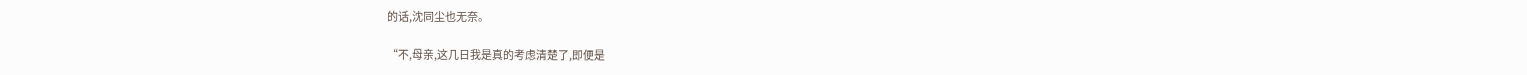的话,沈同尘也无奈。

“不,母亲,这几日我是真的考虑清楚了,即便是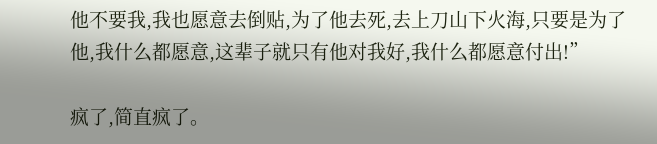他不要我,我也愿意去倒贴,为了他去死,去上刀山下火海,只要是为了他,我什么都愿意,这辈子就只有他对我好,我什么都愿意付出!”

疯了,简直疯了。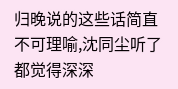归晚说的这些话简直不可理喻,沈同尘听了都觉得深深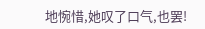地惋惜,她叹了口气,也罢!